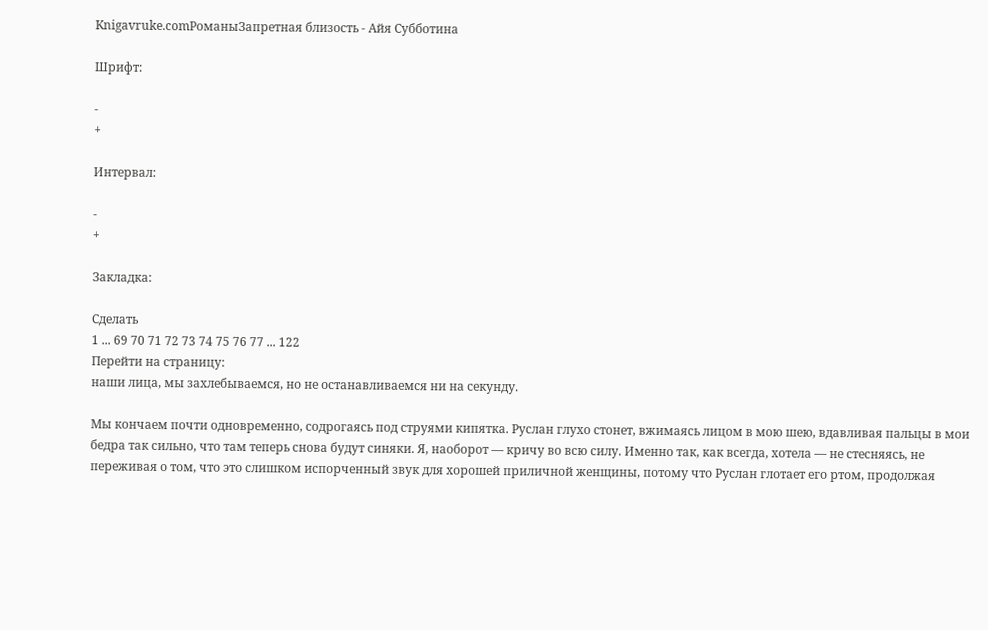Knigavruke.comРоманыЗапретная близость - Айя Субботина

Шрифт:

-
+

Интервал:

-
+

Закладка:

Сделать
1 ... 69 70 71 72 73 74 75 76 77 ... 122
Перейти на страницу:
наши лица, мы захлебываемся, но не останавливаемся ни на секунду.

Мы кончаем почти одновременно, содрогаясь под струями кипятка. Руслан глухо стонет, вжимаясь лицом в мою шею, вдавливая пальцы в мои бедра так сильно, что там теперь снова будут синяки. Я, наоборот — кричу во всю силу. Именно так, как всегда, хотела — не стесняясь, не переживая о том, что это слишком испорченный звук для хорошей приличной женщины, потому что Руслан глотает его ртом, продолжая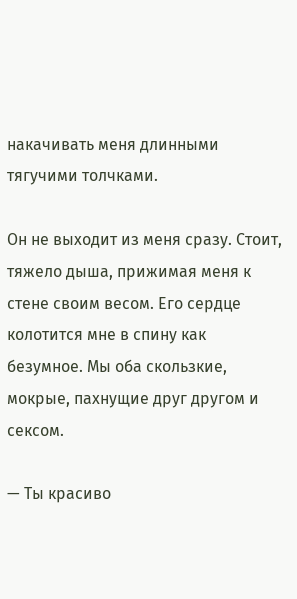накачивать меня длинными тягучими толчками.

Он не выходит из меня сразу. Стоит, тяжело дыша, прижимая меня к стене своим весом. Его сердце колотится мне в спину как безумное. Мы оба скользкие, мокрые, пахнущие друг другом и сексом.

— Ты красиво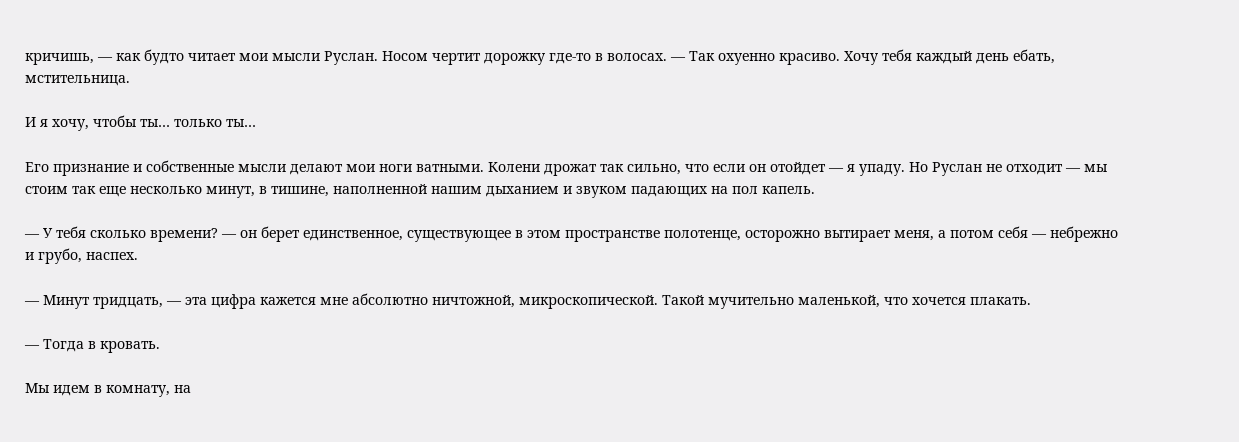кричишь, — как будто читает мои мысли Руслан. Носом чертит дорожку где-то в волосах. — Так охуенно красиво. Хочу тебя каждый день ебать, мстительница.

И я хочу, чтобы ты… только ты…

Его признание и собственные мысли делают мои ноги ватными. Колени дрожат так сильно, что если он отойдет — я упаду. Но Руслан не отходит — мы стоим так еще несколько минут, в тишине, наполненной нашим дыханием и звуком падающих на пол капель.

— У тебя сколько времени? — он берет единственное, существующее в этом пространстве полотенце, осторожно вытирает меня, а потом себя — небрежно и грубо, наспех.

— Минут тридцать, — эта цифра кажется мне абсолютно ничтожной, микроскопической. Такой мучительно маленькой, что хочется плакать.

— Тогда в кровать.

Мы идем в комнату, на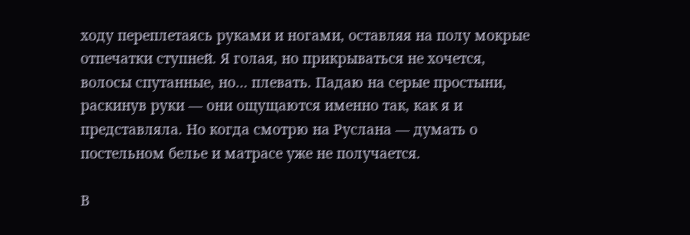ходу переплетаясь руками и ногами, оставляя на полу мокрые отпечатки ступней. Я голая, но прикрываться не хочется, волосы спутанные, но… плевать. Падаю на серые простыни, раскинув руки — они ощущаются именно так, как я и представляла. Но когда смотрю на Руслана — думать о постельном белье и матрасе уже не получается.

В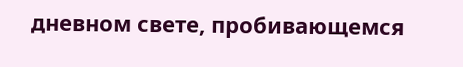дневном свете, пробивающемся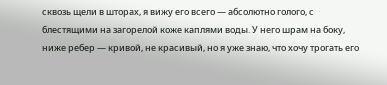сквозь щели в шторах, я вижу его всего — абсолютно голого, с блестящими на загорелой коже каплями воды. У него шрам на боку, ниже ребер — кривой, не красивый, но я уже знаю, что хочу трогать его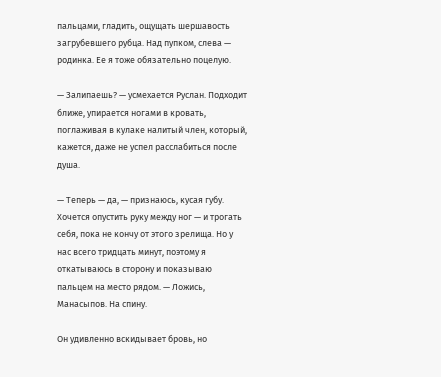пальцами, гладить, ощущать шершавость загрубевшего рубца. Над пупком, слева — родинка. Ее я тоже обязательно поцелую.

— Залипаешь? — усмехается Руслан. Подходит ближе, упирается ногами в кровать, поглаживая в кулаке налитый член, который, кажется, даже не успел расслабиться после душа.

— Теперь — да, — признаюсь, кусая губу. Хочется опустить руку между ног — и трогать себя, пока не кончу от этого зрелища. Но у нас всего тридцать минут, поэтому я откатываюсь в сторону и показываю пальцем на место рядом. — Ложись, Манасыпов. На спину.

Он удивленно вскидывает бровь, но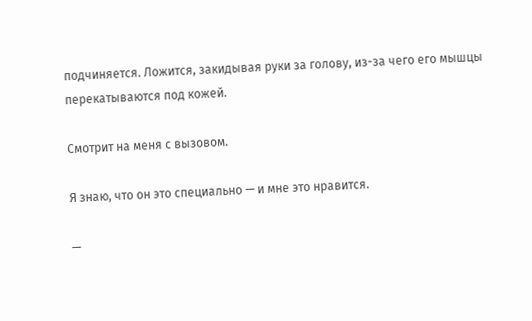подчиняется. Ложится, закидывая руки за голову, из-за чего его мышцы перекатываются под кожей.

Смотрит на меня с вызовом.

Я знаю, что он это специально — и мне это нравится.

—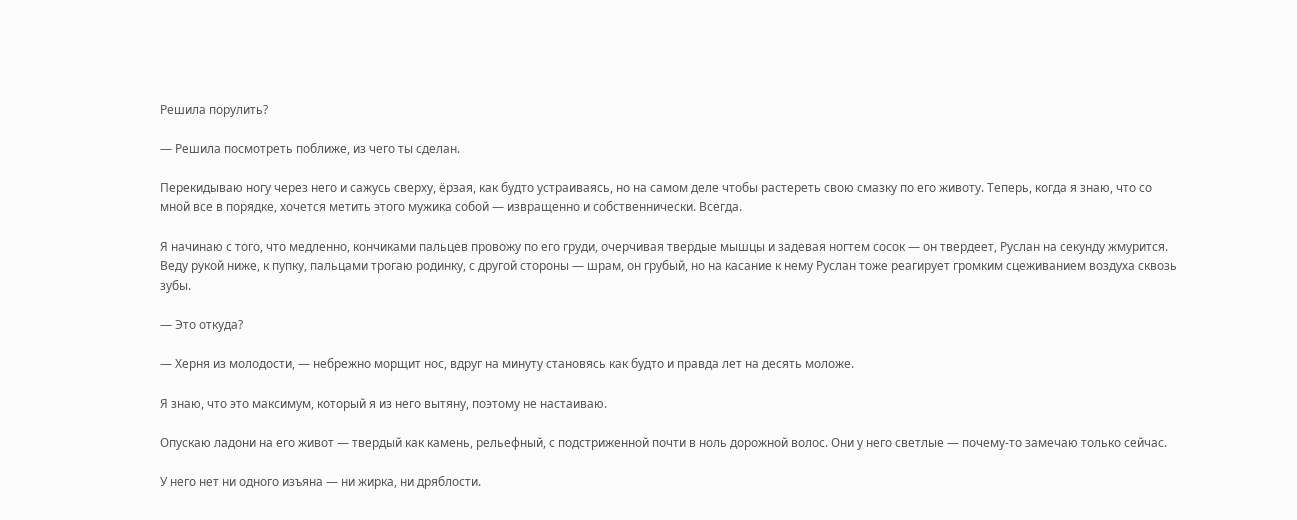Решила порулить?

— Решила посмотреть поближе, из чего ты сделан.

Перекидываю ногу через него и сажусь сверху, ёрзая, как будто устраиваясь, но на самом деле чтобы растереть свою смазку по его животу. Теперь, когда я знаю, что со мной все в порядке, хочется метить этого мужика собой — извращенно и собственнически. Всегда.

Я начинаю с того, что медленно, кончиками пальцев провожу по его груди, очерчивая твердые мышцы и задевая ногтем сосок — он твердеет, Руслан на секунду жмурится. Веду рукой ниже, к пупку, пальцами трогаю родинку, с другой стороны — шрам, он грубый, но на касание к нему Руслан тоже реагирует громким сцеживанием воздуха сквозь зубы.

— Это откуда?

— Херня из молодости, — небрежно морщит нос, вдруг на минуту становясь как будто и правда лет на десять моложе.

Я знаю, что это максимум, который я из него вытяну, поэтому не настаиваю.

Опускаю ладони на его живот — твердый как камень, рельефный, с подстриженной почти в ноль дорожной волос. Они у него светлые — почему-то замечаю только сейчас.

У него нет ни одного изъяна — ни жирка, ни дряблости.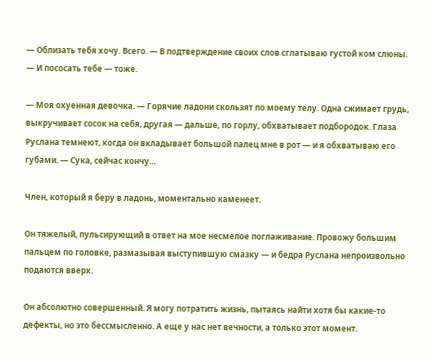— Облизать тебя хочу. Всего. — В подтверждение своих слов сглатываю густой ком слюны. — И пососать тебе — тоже.

— Моя охуенная девочка. — Горячие ладони скользят по моему телу. Одна сжимает грудь, выкручивает сосок на себя, другая — дальше, по горлу, обхватывает подбородок. Глаза Руслана темнеют, когда он вкладывает большой палец мне в рот — и я обхватываю его губами. — Сука, сейчас кончу…

Член, который я беру в ладонь, моментально каменеет.

Он тяжелый, пульсирующий в ответ на мое несмелое поглаживание. Провожу большим пальцем по головке, размазывая выступившую смазку — и бедра Руслана непроизвольно подаются вверх.

Он абсолютно совершенный. Я могу потратить жизнь, пытаясь найти хотя бы какие-то дефекты, но это бессмысленно. А еще у нас нет вечности, а только этот момент.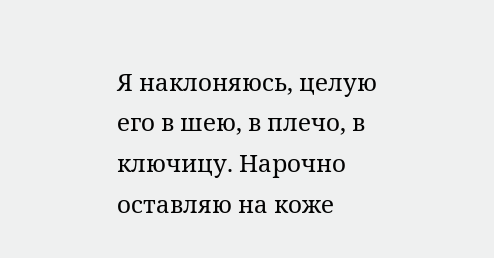Я наклоняюсь, целую его в шею, в плечо, в ключицу. Нарочно оставляю на коже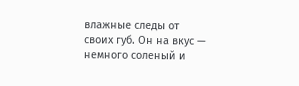влажные следы от своих губ. Он на вкус — немного соленый и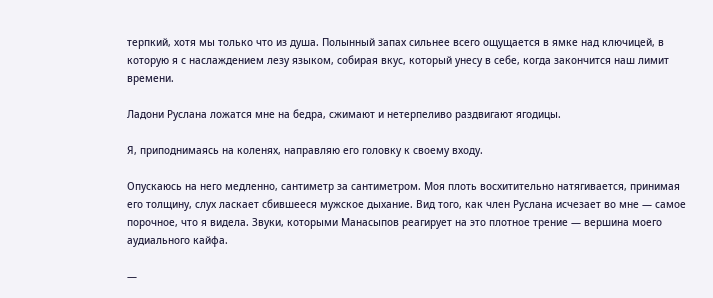терпкий, хотя мы только что из душа. Полынный запах сильнее всего ощущается в ямке над ключицей, в которую я с наслаждением лезу языком, собирая вкус, который унесу в себе, когда закончится наш лимит времени.

Ладони Руслана ложатся мне на бедра, сжимают и нетерпеливо раздвигают ягодицы.

Я, приподнимаясь на коленях, направляю его головку к своему входу.

Опускаюсь на него медленно, сантиметр за сантиметром. Моя плоть восхитительно натягивается, принимая его толщину, слух ласкает сбившееся мужское дыхание. Вид того, как член Руслана исчезает во мне — самое порочное, что я видела. Звуки, которыми Манасыпов реагирует на это плотное трение — вершина моего аудиального кайфа.

—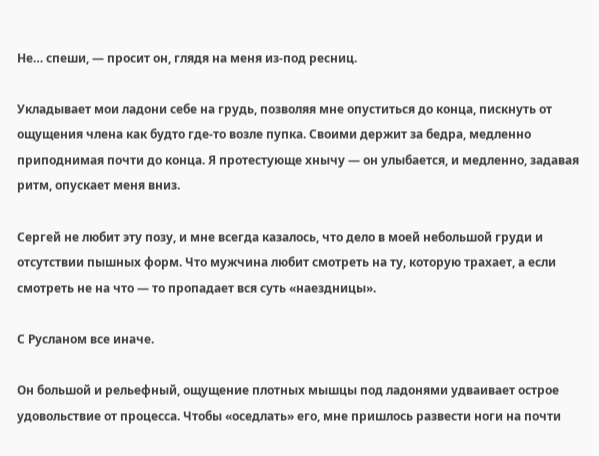Не… спеши, — просит он, глядя на меня из-под ресниц.

Укладывает мои ладони себе на грудь, позволяя мне опуститься до конца, пискнуть от ощущения члена как будто где-то возле пупка. Своими держит за бедра, медленно приподнимая почти до конца. Я протестующе хнычу — он улыбается, и медленно, задавая ритм, опускает меня вниз.

Сергей не любит эту позу, и мне всегда казалось, что дело в моей небольшой груди и отсутствии пышных форм. Что мужчина любит смотреть на ту, которую трахает, а если смотреть не на что — то пропадает вся суть «наездницы».

С Русланом все иначе.

Он большой и рельефный, ощущение плотных мышцы под ладонями удваивает острое удовольствие от процесса. Чтобы «оседлать» его, мне пришлось развести ноги на почти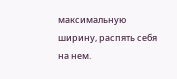максимальную ширину, распять себя на нем.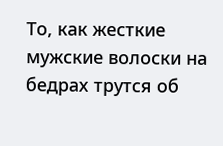То, как жесткие мужские волоски на бедрах трутся об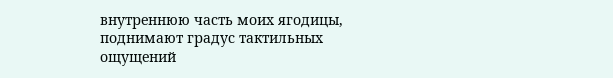внутреннюю часть моих ягодицы, поднимают градус тактильных ощущений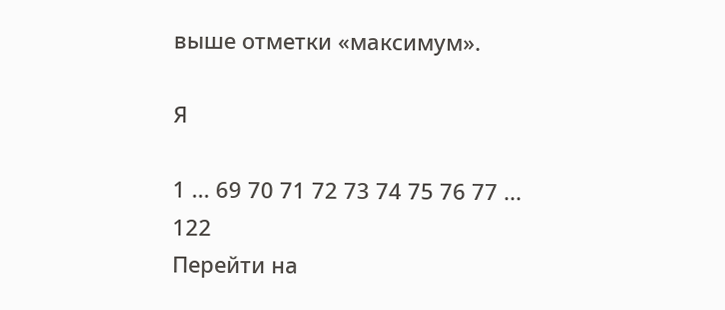выше отметки «максимум».

Я

1 ... 69 70 71 72 73 74 75 76 77 ... 122
Перейти на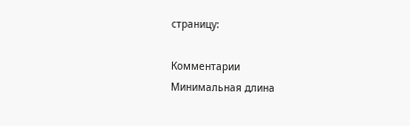страницу:

Комментарии
Минимальная длина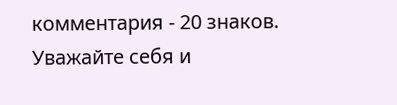комментария - 20 знаков. Уважайте себя и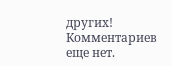других!
Комментариев еще нет.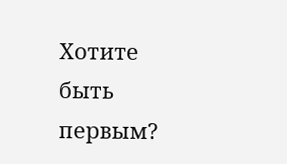Хотите быть первым?